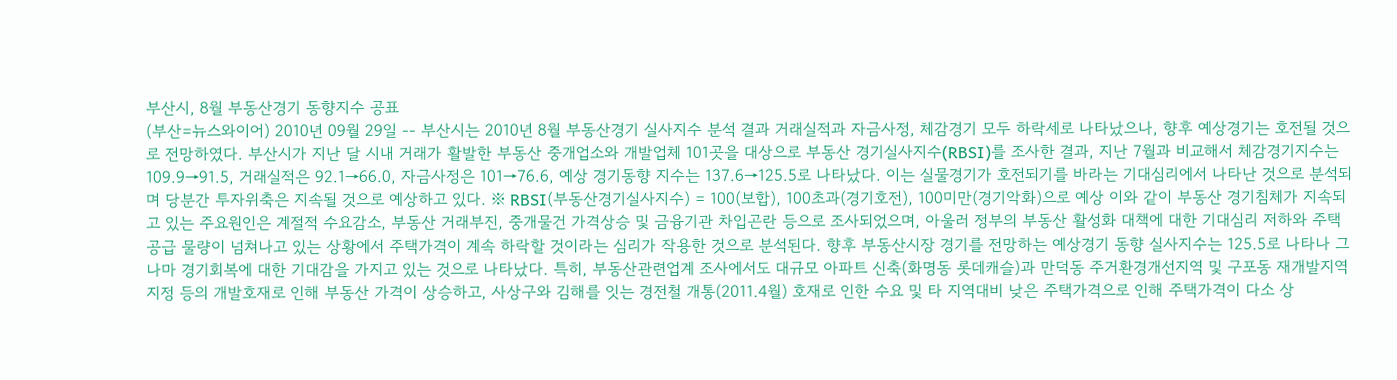부산시, 8월 부동산경기 동향지수 공표
(부산=뉴스와이어) 2010년 09월 29일 -- 부산시는 2010년 8월 부동산경기 실사지수 분석 결과 거래실적과 자금사정, 체감경기 모두 하락세로 나타났으나, 향후 예상경기는 호전될 것으로 전망하였다. 부산시가 지난 달 시내 거래가 활발한 부동산 중개업소와 개발업체 101곳을 대상으로 부동산 경기실사지수(RBSI)를 조사한 결과, 지난 7월과 비교해서 체감경기지수는 109.9→91.5, 거래실적은 92.1→66.0, 자금사정은 101→76.6, 예상 경기동향 지수는 137.6→125.5로 나타났다. 이는 실물경기가 호전되기를 바라는 기대심리에서 나타난 것으로 분석되며 당분간 투자위축은 지속될 것으로 예상하고 있다. ※ RBSI(부동산경기실사지수) = 100(보합), 100초과(경기호전), 100미만(경기악화)으로 예상 이와 같이 부동산 경기침체가 지속되고 있는 주요원인은 계절적 수요감소, 부동산 거래부진, 중개물건 가격상승 및 금융기관 차입곤란 등으로 조사되었으며, 아울러 정부의 부동산 활성화 대책에 대한 기대심리 저하와 주택공급 물량이 넘쳐나고 있는 상황에서 주택가격이 계속 하락할 것이라는 심리가 작용한 것으로 분석된다. 향후 부동산시장 경기를 전망하는 예상경기 동향 실사지수는 125.5로 나타나 그나마 경기회복에 대한 기대감을 가지고 있는 것으로 나타났다. 특히, 부동산관련업계 조사에서도 대규모 아파트 신축(화명동 롯데캐슬)과 만덕동 주거환경개선지역 및 구포동 재개발지역 지정 등의 개발호재로 인해 부동산 가격이 상승하고, 사상구와 김해를 잇는 경전철 개통(2011.4월) 호재로 인한 수요 및 타 지역대비 낮은 주택가격으로 인해 주택가격이 다소 상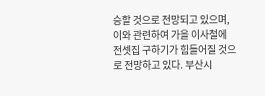승할 것으로 전망되고 있으며, 이와 관련하여 가을 이사철에 전셋집 구하기가 힘들어질 것으로 전망하고 있다. 부산시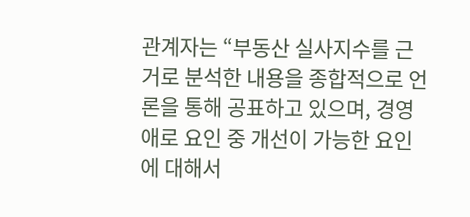관계자는 “부동산 실사지수를 근거로 분석한 내용을 종합적으로 언론을 통해 공표하고 있으며, 경영애로 요인 중 개선이 가능한 요인에 대해서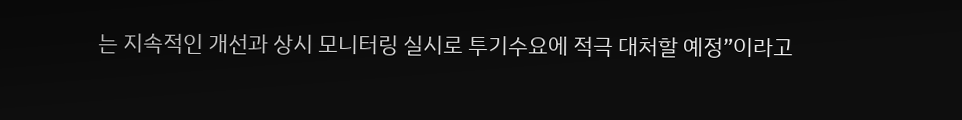는 지속적인 개선과 상시 모니터링 실시로 투기수요에 적극 대처할 예정”이라고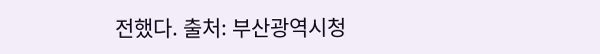전했다. 출처: 부산광역시청